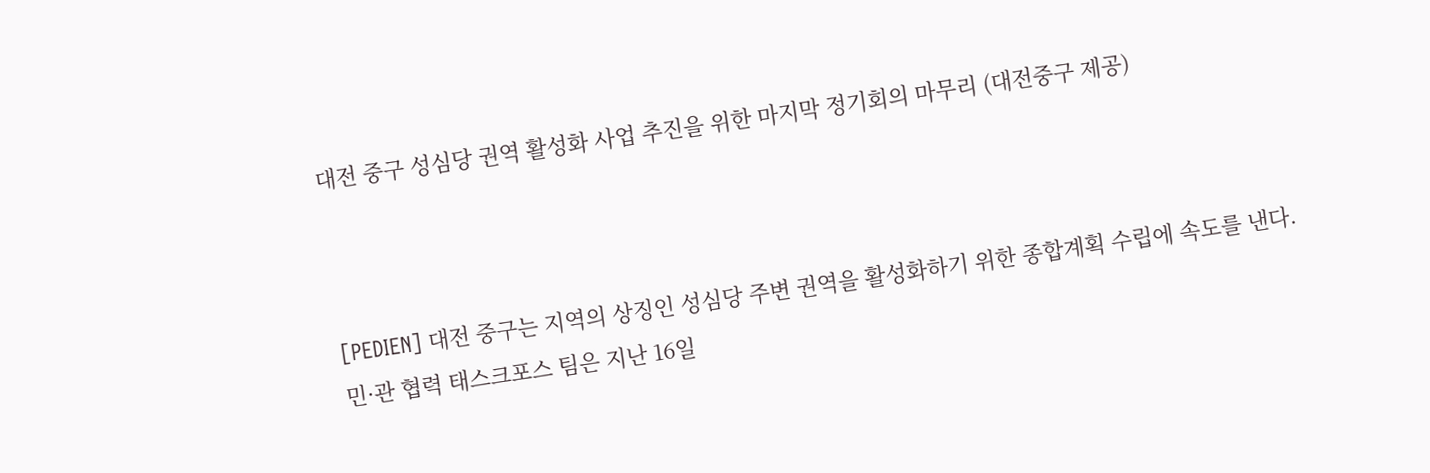대전 중구 성심당 권역 활성화 사업 추진을 위한 마지막 정기회의 마무리 (대전중구 제공)



[PEDIEN] 대전 중구는 지역의 상징인 성심당 주변 권역을 활성화하기 위한 종합계획 수립에 속도를 낸다. 민·관 협력 태스크포스 팀은 지난 16일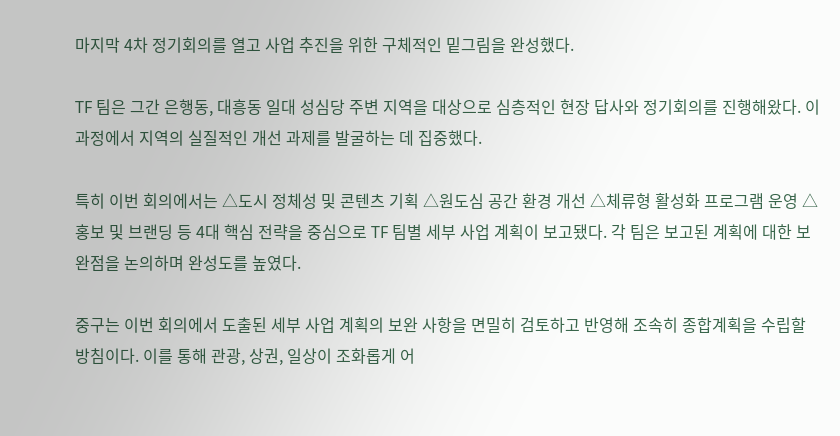마지막 4차 정기회의를 열고 사업 추진을 위한 구체적인 밑그림을 완성했다.

TF 팀은 그간 은행동, 대흥동 일대 성심당 주변 지역을 대상으로 심층적인 현장 답사와 정기회의를 진행해왔다. 이 과정에서 지역의 실질적인 개선 과제를 발굴하는 데 집중했다.

특히 이번 회의에서는 △도시 정체성 및 콘텐츠 기획 △원도심 공간 환경 개선 △체류형 활성화 프로그램 운영 △홍보 및 브랜딩 등 4대 핵심 전략을 중심으로 TF 팀별 세부 사업 계획이 보고됐다. 각 팀은 보고된 계획에 대한 보완점을 논의하며 완성도를 높였다.

중구는 이번 회의에서 도출된 세부 사업 계획의 보완 사항을 면밀히 검토하고 반영해 조속히 종합계획을 수립할 방침이다. 이를 통해 관광, 상권, 일상이 조화롭게 어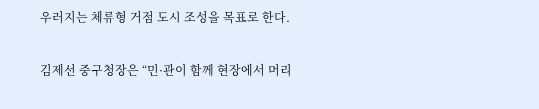우러지는 체류형 거점 도시 조성을 목표로 한다.

김제선 중구청장은 “민·관이 함께 현장에서 머리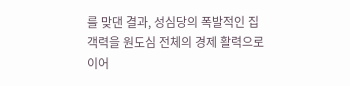를 맞댄 결과, 성심당의 폭발적인 집객력을 원도심 전체의 경제 활력으로 이어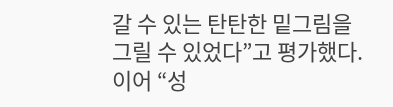갈 수 있는 탄탄한 밑그림을 그릴 수 있었다”고 평가했다. 이어 “성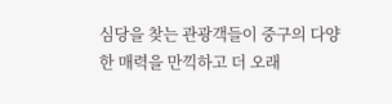심당을 찾는 관광객들이 중구의 다양한 매력을 만끽하고 더 오래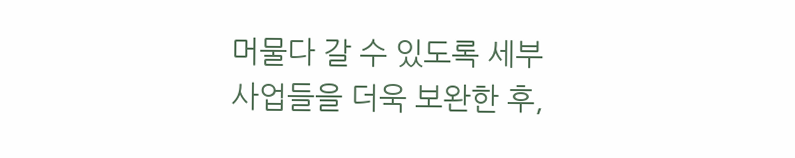머물다 갈 수 있도록 세부 사업들을 더욱 보완한 후,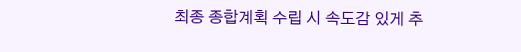최종 종합계획 수립 시 속도감 있게 추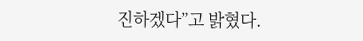진하겠다”고 밝혔다.